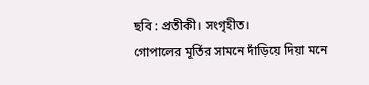ছবি : প্রতীকী। সংগৃহীত।
গোপালের মূর্তির সামনে দাঁড়িয়ে দিয়া মনে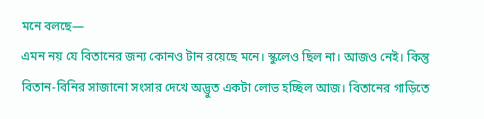মনে বলছে—
এমন নয় যে বিতানের জন্য কোনও টান রয়েছে মনে। স্কুলেও ছিল না। আজও নেই। কিন্তু বিতান-বিনির সাজানো সংসার দেখে অদ্ভুত একটা লোভ হচ্ছিল আজ। বিতানের গাড়িতে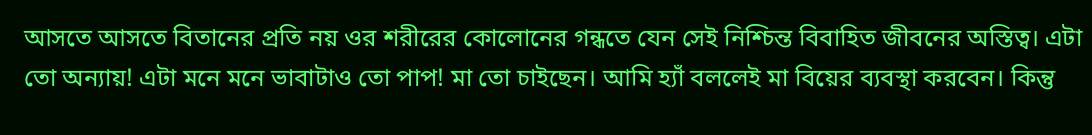আসতে আসতে বিতানের প্রতি নয় ওর শরীরের কোলোনের গন্ধতে যেন সেই নিশ্চিন্ত বিবাহিত জীবনের অস্তিত্ব। এটা তো অন্যায়! এটা মনে মনে ভাবাটাও তো পাপ! মা তো চাইছেন। আমি হ্যাঁ বললেই মা বিয়ের ব্যবস্থা করবেন। কিন্তু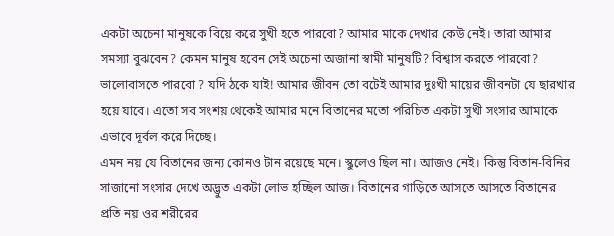একটা অচেনা মানুষকে বিয়ে করে সুখী হতে পারবো? আমার মাকে দেখার কেউ নেই। তারা আমার সমস্যা বুঝবেন? কেমন মানুষ হবেন সেই অচেনা অজানা স্বামী মানুষটি? বিশ্বাস করতে পারবো? ভালোবাসতে পারবো ? যদি ঠকে যাই! আমার জীবন তো বটেই আমার দুঃখী মায়ের জীবনটা যে ছারখার হয়ে যাবে। এতো সব সংশয় থেকেই আমার মনে বিতানের মতো পরিচিত একটা সুখী সংসার আমাকে এভাবে দূর্বল করে দিচ্ছে।
এমন নয় যে বিতানের জন্য কোনও টান রয়েছে মনে। স্কুলেও ছিল না। আজও নেই। কিন্তু বিতান-বিনির সাজানো সংসার দেখে অদ্ভুত একটা লোভ হচ্ছিল আজ। বিতানের গাড়িতে আসতে আসতে বিতানের প্রতি নয় ওর শরীরের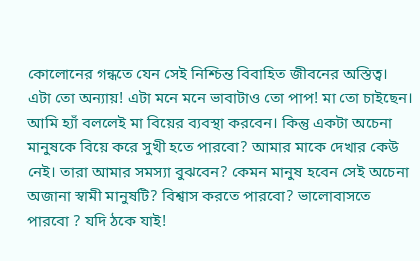কোলোনের গন্ধতে যেন সেই নিশ্চিন্ত বিবাহিত জীবনের অস্তিত্ব। এটা তো অন্যায়! এটা মনে মনে ভাবাটাও তো পাপ! মা তো চাইছেন। আমি হ্যাঁ বললেই মা বিয়ের ব্যবস্থা করবেন। কিন্তু একটা অচেনা মানুষকে বিয়ে করে সুখী হতে পারবো? আমার মাকে দেখার কেউ নেই। তারা আমার সমস্যা বুঝবেন? কেমন মানুষ হবেন সেই অচেনা অজানা স্বামী মানুষটি? বিশ্বাস করতে পারবো? ভালোবাসতে পারবো ? যদি ঠকে যাই!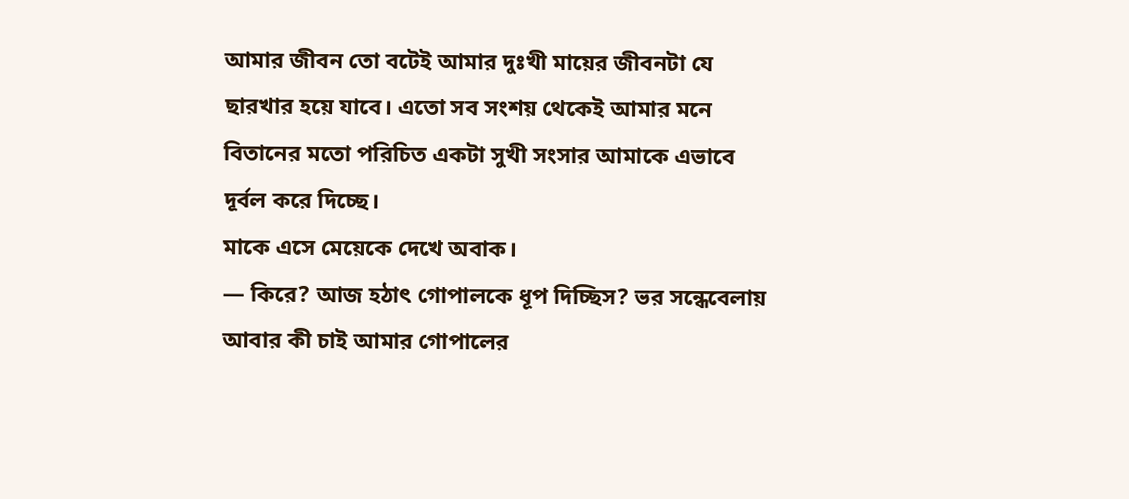আমার জীবন তো বটেই আমার দুঃখী মায়ের জীবনটা যে ছারখার হয়ে যাবে। এতো সব সংশয় থেকেই আমার মনে বিতানের মতো পরিচিত একটা সুখী সংসার আমাকে এভাবে দূর্বল করে দিচ্ছে।
মাকে এসে মেয়েকে দেখে অবাক।
— কিরে? আজ হঠাৎ গোপালকে ধূপ দিচ্ছিস? ভর সন্ধেবেলায় আবার কী চাই আমার গোপালের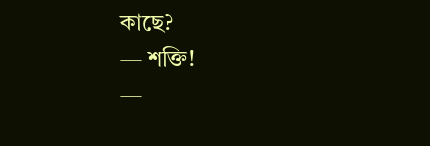কাছে?
— শক্তি!
—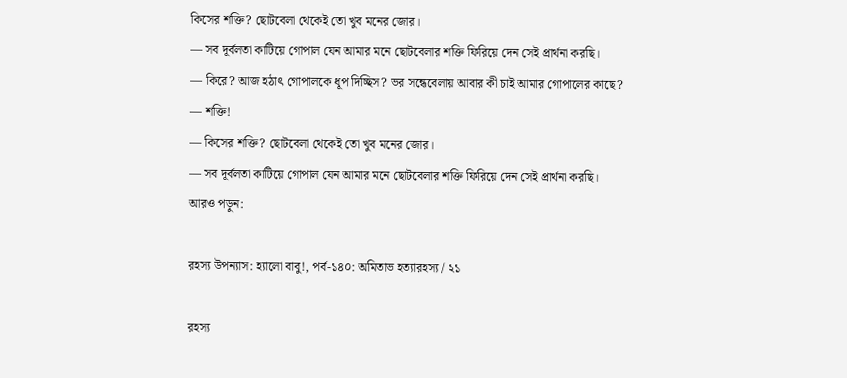কিসের শক্তি? ছোটবেলা থেকেই তো খুব মনের জোর।
— সব দূর্বলতা কাটিয়ে গোপাল যেন আমার মনে ছোটবেলার শক্তি ফিরিয়ে দেন সেই প্রার্থনা করছি।
— কিরে? আজ হঠাৎ গোপালকে ধূপ দিচ্ছিস? ভর সন্ধেবেলায় আবার কী চাই আমার গোপালের কাছে?
— শক্তি!
— কিসের শক্তি? ছোটবেলা থেকেই তো খুব মনের জোর।
— সব দূর্বলতা কাটিয়ে গোপাল যেন আমার মনে ছোটবেলার শক্তি ফিরিয়ে দেন সেই প্রার্থনা করছি।
আরও পড়ুন:

রহস্য উপন্যাস: হ্যালো বাবু!, পর্ব-১৪০: অমিতাভ হত্যারহস্য / ২১

রহস্য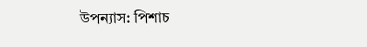উপন্যাস: পিশাচ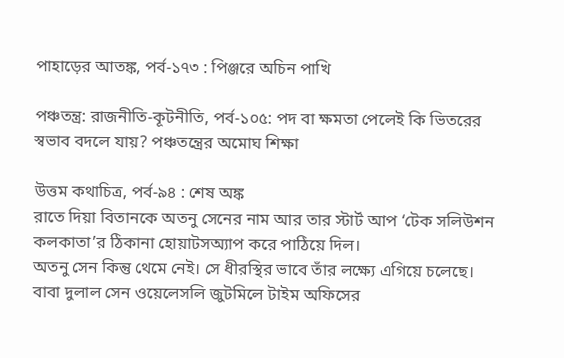পাহাড়ের আতঙ্ক, পর্ব-১৭৩ : পিঞ্জরে অচিন পাখি

পঞ্চতন্ত্র: রাজনীতি-কূটনীতি, পর্ব-১০৫: পদ বা ক্ষমতা পেলেই কি ভিতরের স্বভাব বদলে যায়? পঞ্চতন্ত্রের অমোঘ শিক্ষা

উত্তম কথাচিত্র, পর্ব-৯৪ : শেষ অঙ্ক
রাতে দিয়া বিতানকে অতনু সেনের নাম আর তার স্টার্ট আপ ‘টেক সলিউশন কলকাতা’র ঠিকানা হোয়াটসঅ্যাপ করে পাঠিয়ে দিল।
অতনু সেন কিন্তু থেমে নেই। সে ধীরস্থির ভাবে তাঁর লক্ষ্যে এগিয়ে চলেছে।
বাবা দুলাল সেন ওয়েলেসলি জুটমিলে টাইম অফিসের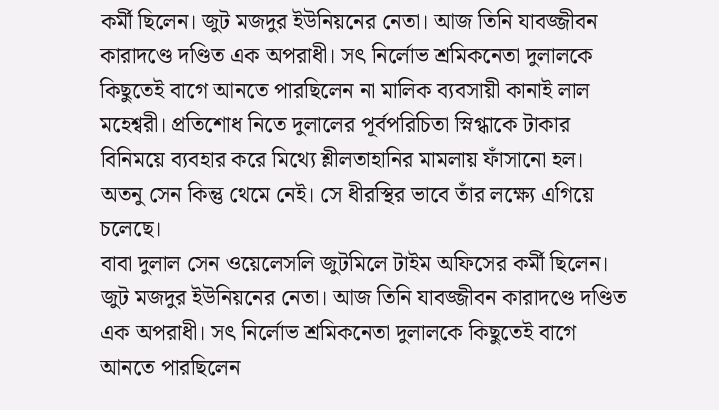কর্মী ছিলেন। জুট মজদুর ইউনিয়নের নেতা। আজ তিনি যাবজ্জীবন কারাদণ্ডে দণ্ডিত এক অপরাধী। সৎ নির্লোভ শ্রমিকনেতা দুলালকে কিছুতেই বাগে আনতে পারছিলেন না মালিক ব্যবসায়ী কানাই লাল মহেশ্বরী। প্রতিশোধ নিতে দুলালের পূর্বপরিচিতা স্নিগ্ধাকে টাকার বিনিময়ে ব্যবহার করে মিথ্যে শ্লীলতাহানির মামলায় ফাঁসানো হল।
অতনু সেন কিন্তু থেমে নেই। সে ধীরস্থির ভাবে তাঁর লক্ষ্যে এগিয়ে চলেছে।
বাবা দুলাল সেন ওয়েলেসলি জুটমিলে টাইম অফিসের কর্মী ছিলেন। জুট মজদুর ইউনিয়নের নেতা। আজ তিনি যাবজ্জীবন কারাদণ্ডে দণ্ডিত এক অপরাধী। সৎ নির্লোভ শ্রমিকনেতা দুলালকে কিছুতেই বাগে আনতে পারছিলেন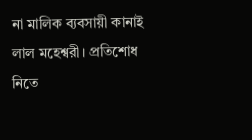না মালিক ব্যবসায়ী কানাই লাল মহেশ্বরী। প্রতিশোধ নিতে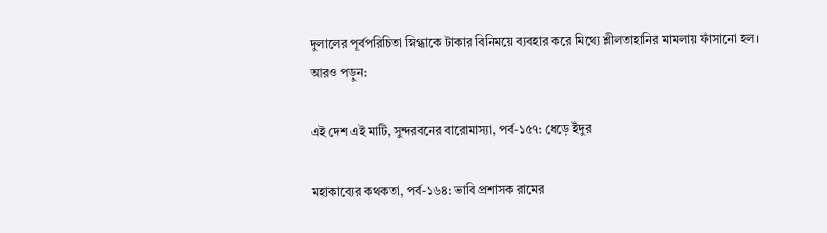দুলালের পূর্বপরিচিতা স্নিগ্ধাকে টাকার বিনিময়ে ব্যবহার করে মিথ্যে শ্লীলতাহানির মামলায় ফাঁসানো হল।
আরও পড়ুন:

এই দেশ এই মাটি, সুন্দরবনের বারোমাস্যা, পর্ব-১৫৭: ধেড়ে ইঁদুর

মহাকাব্যের কথকতা, পর্ব-১৬৪: ভাবি প্রশাসক রামের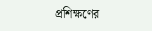প্রশিক্ষণের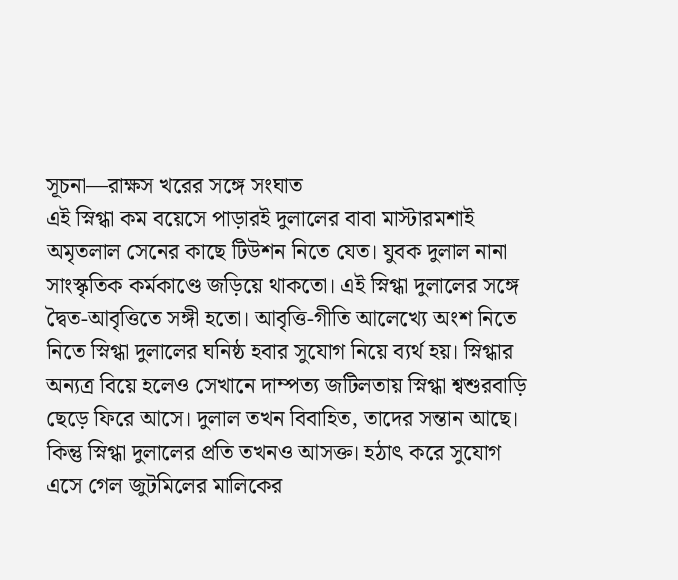সূচনা—রাক্ষস খরের সঙ্গে সংঘাত
এই স্নিগ্ধা কম বয়েসে পাড়ারই দুলালের বাবা মাস্টারমশাই অমৃতলাল সেনের কাছে টিউশন নিতে যেত। যুবক দুলাল নানা সাংস্কৃতিক কর্মকাণ্ডে জড়িয়ে থাকতো। এই স্নিগ্ধা দুলালের সঙ্গে দ্বৈত-আবৃত্তিতে সঙ্গী হতো। আবৃত্তি-গীতি আলেখ্যে অংশ নিতে নিতে স্নিগ্ধা দুলালের ঘনিষ্ঠ হবার সুযোগ নিয়ে ব্যর্থ হয়। স্নিগ্ধার অন্যত্র বিয়ে হলেও সেখানে দাম্পত্য জটিলতায় স্নিগ্ধা শ্বশুরবাড়ি ছেড়ে ফিরে আসে। দুলাল তখন বিবাহিত, তাদের সন্তান আছে। কিন্তু স্নিগ্ধা দুলালের প্রতি তখনও আসক্ত। হঠাৎ করে সুযোগ এসে গেল জুটমিলের মালিকের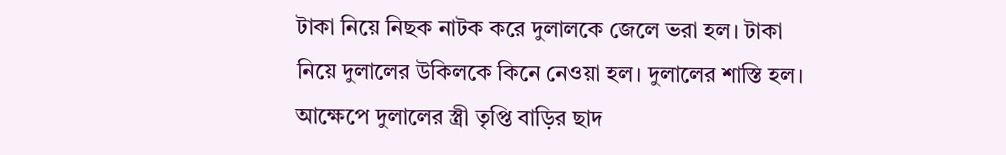টাকা নিয়ে নিছক নাটক করে দুলালকে জেলে ভরা হল। টাকা নিয়ে দুলালের উকিলকে কিনে নেওয়া হল। দুলালের শাস্তি হল। আক্ষেপে দুলালের স্ত্রী তৃপ্তি বাড়ির ছাদ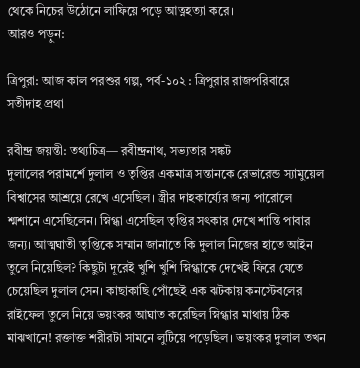থেকে নিচের উঠোনে লাফিয়ে পড়ে আত্নহত্যা করে।
আরও পড়ুন:

ত্রিপুরা: আজ কাল পরশুর গল্প, পর্ব-১০২ : ত্রিপুরার রাজপরিবারে সতীদাহ প্রথা

রবীন্দ্র জয়ন্তী: তথ্যচিত্র— রবীন্দ্রনাথ, সভ্যতার সঙ্কট
দুলালের পরামর্শে দুলাল ও তৃপ্তির একমাত্র সন্তানকে রেভারেন্ড স্যামুয়েল বিশ্বাসের আশ্রয়ে রেখে এসেছিল। স্ত্রীর দাহকার্য্যের জন্য পারোলে শ্মশানে এসেছিলেন। স্নিগ্ধা এসেছিল তৃপ্তির সৎকার দেখে শান্তি পাবার জন্য। আত্মঘাতী তৃপ্তিকে সম্মান জানাতে কি দুলাল নিজের হাতে আইন তুলে নিয়েছিল? কিছুটা দূরেই খুশি খুশি স্নিগ্ধাকে দেখেই ফিরে যেতে চেয়েছিল দুলাল সেন। কাছাকাছি পোঁছেই এক ঝটকায় কনস্টেবলের রাইফেল তুলে নিয়ে ভয়ংকর আঘাত করেছিল স্নিগ্ধার মাথায় ঠিক মাঝখানে! রক্তাক্ত শরীরটা সামনে লুটিয়ে পড়েছিল। ভয়ংকর দুলাল তখন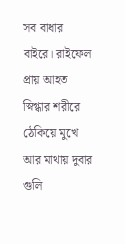সব বাধার বাইরে। রাইফেল প্রায় আহত স্নিগ্ধার শরীরে ঠেকিয়ে মুখে আর মাথায় দুবার গুলি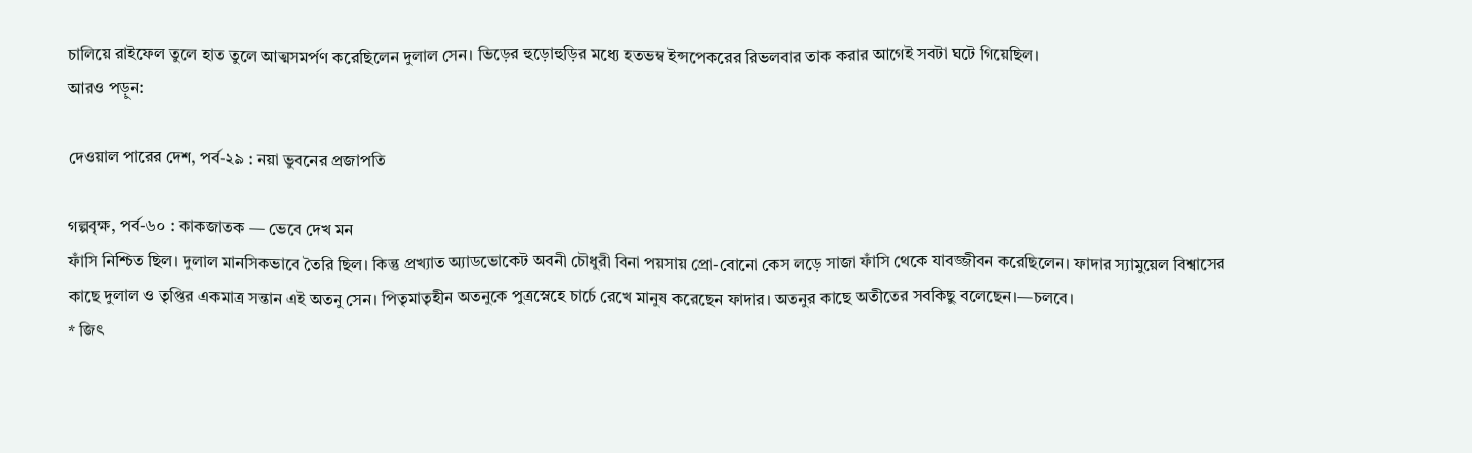চালিয়ে রাইফেল তুলে হাত তুলে আত্মসমর্পণ করেছিলেন দুলাল সেন। ভিড়ের হুড়োহুড়ির মধ্যে হতভম্ব ইন্সপেকরের রিভলবার তাক করার আগেই সবটা ঘটে গিয়েছিল।
আরও পড়ুন:

দেওয়াল পারের দেশ, পর্ব-২৯ : নয়া ভুবনের প্রজাপতি

গল্পবৃক্ষ, পর্ব-৬০ : কাকজাতক — ভেবে দেখ মন
ফাঁসি নিশ্চিত ছিল। দুলাল মানসিকভাবে তৈরি ছিল। কিন্তু প্রখ্যাত অ্যাডভোকেট অবনী চৌধুরী বিনা পয়সায় প্রো-বোনো কেস লড়ে সাজা ফাঁসি থেকে যাবজ্জীবন করেছিলেন। ফাদার স্যামুয়েল বিশ্বাসের কাছে দুলাল ও তৃপ্তির একমাত্র সন্তান এই অতনু সেন। পিতৃমাতৃহীন অতনুকে পুত্রস্নেহে চার্চে রেখে মানুষ করেছেন ফাদার। অতনুর কাছে অতীতের সবকিছু বলেছেন।—চলবে।
* জিৎ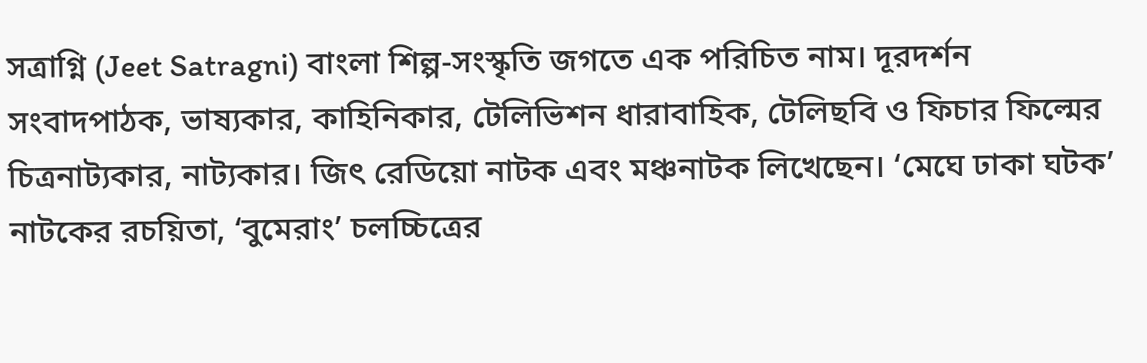সত্রাগ্নি (Jeet Satragni) বাংলা শিল্প-সংস্কৃতি জগতে এক পরিচিত নাম। দূরদর্শন সংবাদপাঠক, ভাষ্যকার, কাহিনিকার, টেলিভিশন ধারাবাহিক, টেলিছবি ও ফিচার ফিল্মের চিত্রনাট্যকার, নাট্যকার। জিৎ রেডিয়ো নাটক এবং মঞ্চনাটক লিখেছেন। ‘মেঘে ঢাকা ঘটক’ নাটকের রচয়িতা, ‘বুমেরাং’ চলচ্চিত্রের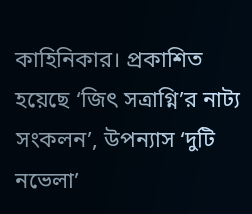কাহিনিকার। প্রকাশিত হয়েছে ‘জিৎ সত্রাগ্নি’র নাট্য সংকলন’, উপন্যাস ‘দুটি নভেলা’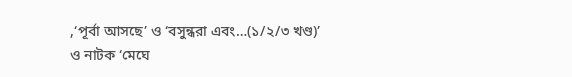,‘পূর্বা আসছে’ ও ‘বসুন্ধরা এবং…(১/২/৩ খণ্ড)’ ও নাটক ‘মেঘে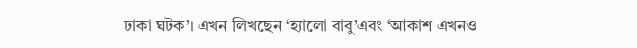ঢাকা ঘটক’। এখন লিখছেন ‘হ্যালো বাবু’এবং ‘আকাশ এখনও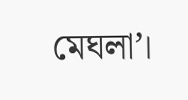মেঘলা’।